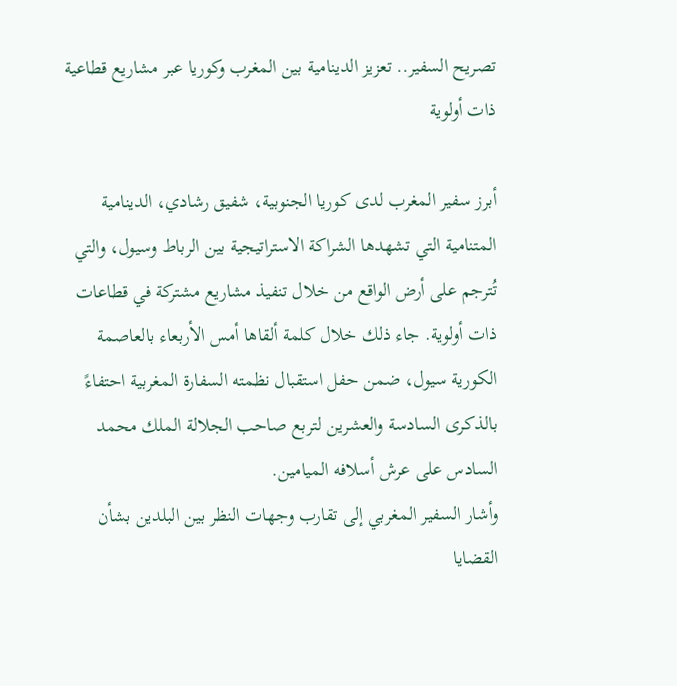تصريح السفير.. تعزيز الدينامية بين المغرب وكوريا عبر مشاريع قطاعية ذات أولوية

أبرز سفير المغرب لدى كوريا الجنوبية، شفيق رشادي، الدينامية المتنامية التي تشهدها الشراكة الاستراتيجية بين الرباط وسيول، والتي تُترجم على أرض الواقع من خلال تنفيذ مشاريع مشتركة في قطاعات ذات أولوية. جاء ذلك خلال كلمة ألقاها أمس الأربعاء بالعاصمة الكورية سيول، ضمن حفل استقبال نظمته السفارة المغربية احتفاءً بالذكرى السادسة والعشرين لتربع صاحب الجلالة الملك محمد السادس على عرش أسلافه الميامين.
وأشار السفير المغربي إلى تقارب وجهات النظر بين البلدين بشأن القضايا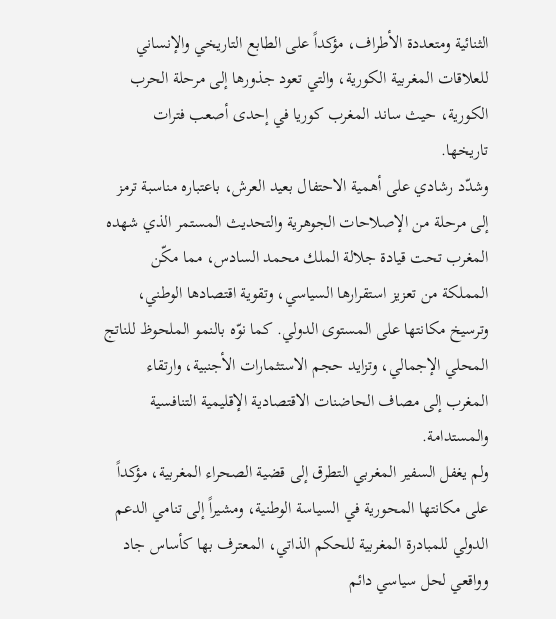الثنائية ومتعددة الأطراف، مؤكداً على الطابع التاريخي والإنساني للعلاقات المغربية الكورية، والتي تعود جذورها إلى مرحلة الحرب الكورية، حيث ساند المغرب كوريا في إحدى أصعب فترات تاريخها.
وشدّد رشادي على أهمية الاحتفال بعيد العرش، باعتباره مناسبة ترمز إلى مرحلة من الإصلاحات الجوهرية والتحديث المستمر الذي شهده المغرب تحت قيادة جلالة الملك محمد السادس، مما مكّن المملكة من تعزيز استقرارها السياسي، وتقوية اقتصادها الوطني، وترسيخ مكانتها على المستوى الدولي. كما نوّه بالنمو الملحوظ للناتج المحلي الإجمالي، وتزايد حجم الاستثمارات الأجنبية، وارتقاء المغرب إلى مصاف الحاضنات الاقتصادية الإقليمية التنافسية والمستدامة.
ولم يغفل السفير المغربي التطرق إلى قضية الصحراء المغربية، مؤكداً على مكانتها المحورية في السياسة الوطنية، ومشيراً إلى تنامي الدعم الدولي للمبادرة المغربية للحكم الذاتي، المعترف بها كأساس جاد وواقعي لحل سياسي دائم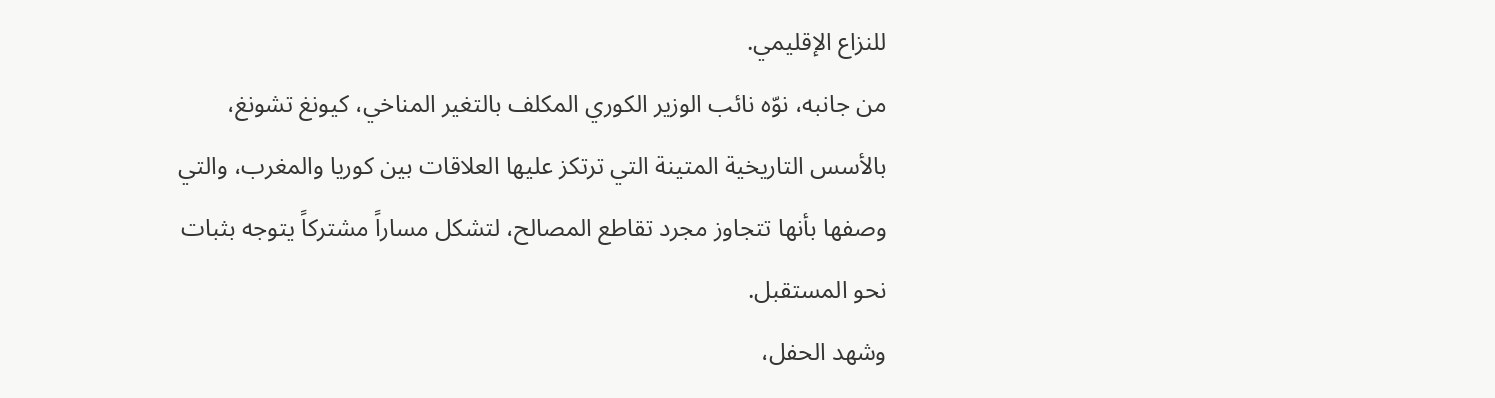للنزاع الإقليمي.
من جانبه، نوّه نائب الوزير الكوري المكلف بالتغير المناخي، كيونغ تشونغ، بالأسس التاريخية المتينة التي ترتكز عليها العلاقات بين كوريا والمغرب، والتي وصفها بأنها تتجاوز مجرد تقاطع المصالح، لتشكل مساراً مشتركاً يتوجه بثبات نحو المستقبل.
وشهد الحفل،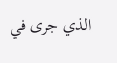الذي جرى في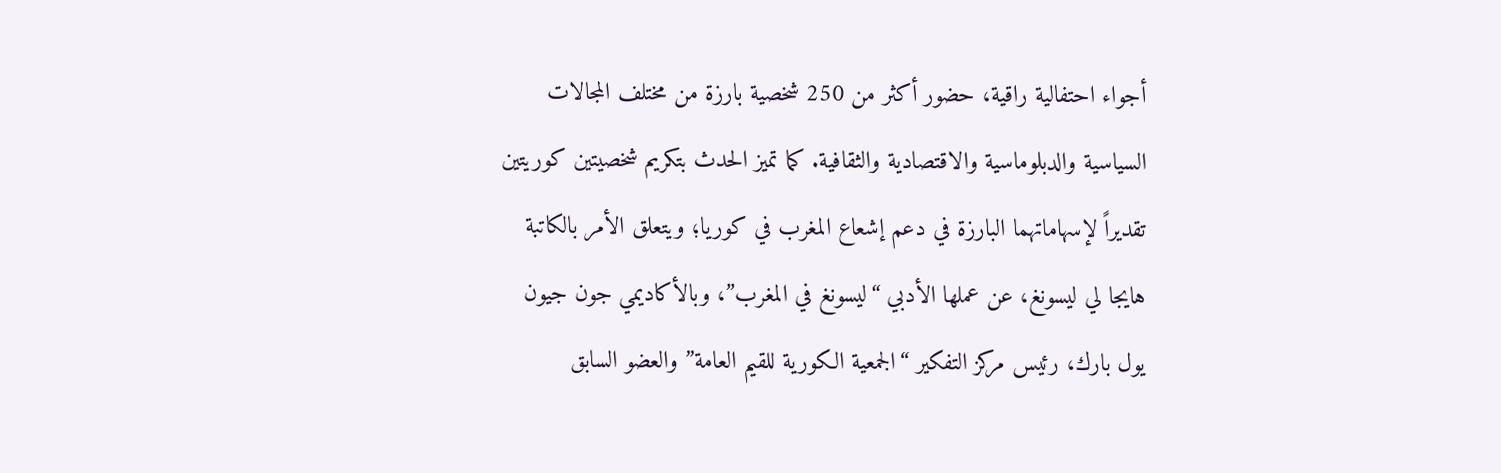أجواء احتفالية راقية، حضور أكثر من 250 شخصية بارزة من مختلف المجالات السياسية والدبلوماسية والاقتصادية والثقافية. كما تميز الحدث بتكريم شخصيتين كوريتين تقديراً لإسهاماتهما البارزة في دعم إشعاع المغرب في كوريا؛ ويتعلق الأمر بالكاتبة هايجا لي ليسونغ، عن عملها الأدبي “ليسونغ في المغرب”، وبالأكاديمي جون جيون يول بارك، رئيس مركز التفكير “الجمعية الكورية للقيم العامة” والعضو السابق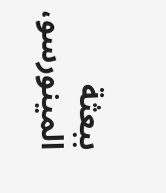ببعثة المينورسو،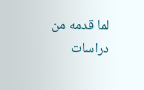لما قدمه من دراسات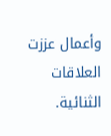وأعمال عززت العلاقات الثنائية.